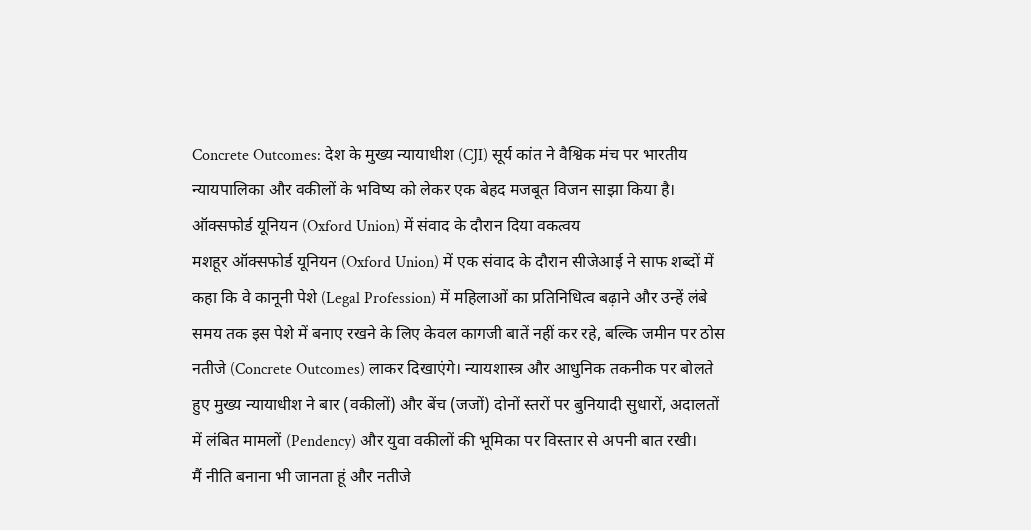Concrete Outcomes: देश के मुख्य न्यायाधीश (CJI) सूर्य कांत ने वैश्विक मंच पर भारतीय न्यायपालिका और वकीलों के भविष्य को लेकर एक बेहद मजबूत विजन साझा किया है।
ऑक्सफोर्ड यूनियन (Oxford Union) में संवाद के दौरान दिया वकत्वय
मशहूर ऑक्सफोर्ड यूनियन (Oxford Union) में एक संवाद के दौरान सीजेआई ने साफ शब्दों में कहा कि वे कानूनी पेशे (Legal Profession) में महिलाओं का प्रतिनिधित्व बढ़ाने और उन्हें लंबे समय तक इस पेशे में बनाए रखने के लिए केवल कागजी बातें नहीं कर रहे, बल्कि जमीन पर ठोस नतीजे (Concrete Outcomes) लाकर दिखाएंगे। न्यायशास्त्र और आधुनिक तकनीक पर बोलते हुए मुख्य न्यायाधीश ने बार (वकीलों) और बेंच (जजों) दोनों स्तरों पर बुनियादी सुधारों, अदालतों में लंबित मामलों (Pendency) और युवा वकीलों की भूमिका पर विस्तार से अपनी बात रखी।
मैं नीति बनाना भी जानता हूं और नतीजे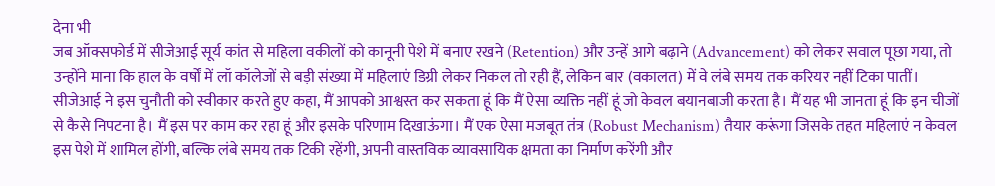देना भी
जब ऑक्सफोर्ड में सीजेआई सूर्य कांत से महिला वकीलों को कानूनी पेशे में बनाए रखने (Retention) और उन्हें आगे बढ़ाने (Advancement) को लेकर सवाल पूछा गया, तो उन्होंने माना कि हाल के वर्षों में लॉ कॉलेजों से बड़ी संख्या में महिलाएं डिग्री लेकर निकल तो रही हैं, लेकिन बार (वकालत) में वे लंबे समय तक करियर नहीं टिका पातीं। सीजेआई ने इस चुनौती को स्वीकार करते हुए कहा, मैं आपको आश्वस्त कर सकता हूं कि मैं ऐसा व्यक्ति नहीं हूं जो केवल बयानबाजी करता है। मैं यह भी जानता हूं कि इन चीजों से कैसे निपटना है। मैं इस पर काम कर रहा हूं और इसके परिणाम दिखाऊंगा। मैं एक ऐसा मजबूत तंत्र (Robust Mechanism) तैयार करूंगा जिसके तहत महिलाएं न केवल इस पेशे में शामिल होंगी, बल्कि लंबे समय तक टिकी रहेंगी, अपनी वास्तविक व्यावसायिक क्षमता का निर्माण करेंगी और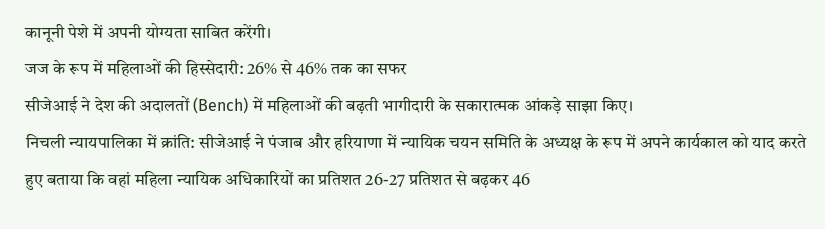कानूनी पेशे में अपनी योग्यता साबित करेंगी।
जज के रूप में महिलाओं की हिस्सेदारी: 26% से 46% तक का सफर
सीजेआई ने देश की अदालतों (Bench) में महिलाओं की बढ़ती भागीदारी के सकारात्मक आंकड़े साझा किए।
निचली न्यायपालिका में क्रांति: सीजेआई ने पंजाब और हरियाणा में न्यायिक चयन समिति के अध्यक्ष के रूप में अपने कार्यकाल को याद करते हुए बताया कि वहां महिला न्यायिक अधिकारियों का प्रतिशत 26-27 प्रतिशत से बढ़कर 46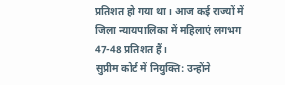प्रतिशत हो गया था। आज कई राज्यों में जिला न्यायपालिका में महिलाएं लगभग 47-48 प्रतिशत हैं।
सुप्रीम कोर्ट में नियुक्ति: उन्होंने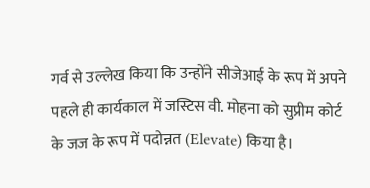गर्व से उल्लेख किया कि उन्होंने सीजेआई के रूप में अपने पहले ही कार्यकाल में जस्टिस वी. मोहना को सुप्रीम कोर्ट के जज के रूप में पदोन्नत (Elevate) किया है।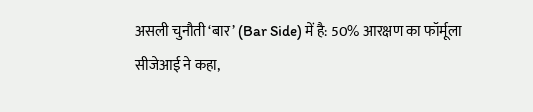असली चुनौती ‘बार’ (Bar Side) में है: 50% आरक्षण का फॉर्मूला
सीजेआई ने कहा,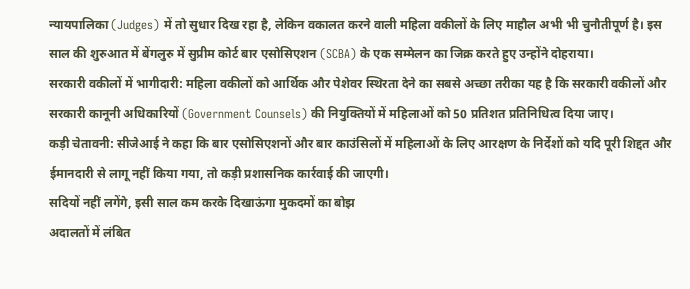न्यायपालिका (Judges) में तो सुधार दिख रहा है, लेकिन वकालत करने वाली महिला वकीलों के लिए माहौल अभी भी चुनौतीपूर्ण है। इस साल की शुरुआत में बेंगलुरु में सुप्रीम कोर्ट बार एसोसिएशन (SCBA) के एक सम्मेलन का जिक्र करते हुए उन्होंने दोहराया।
सरकारी वकीलों में भागीदारी: महिला वकीलों को आर्थिक और पेशेवर स्थिरता देने का सबसे अच्छा तरीका यह है कि सरकारी वकीलों और सरकारी कानूनी अधिकारियों (Government Counsels) की नियुक्तियों में महिलाओं को 50 प्रतिशत प्रतिनिधित्व दिया जाए।
कड़ी चेतावनी: सीजेआई ने कहा कि बार एसोसिएशनों और बार काउंसिलों में महिलाओं के लिए आरक्षण के निर्देशों को यदि पूरी शिद्दत और ईमानदारी से लागू नहीं किया गया, तो कड़ी प्रशासनिक कार्रवाई की जाएगी।
सदियों नहीं लगेंगे, इसी साल कम करके दिखाऊंगा मुकदमों का बोझ
अदालतों में लंबित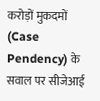करोड़ों मुकदमों (Case Pendency) के सवाल पर सीजेआई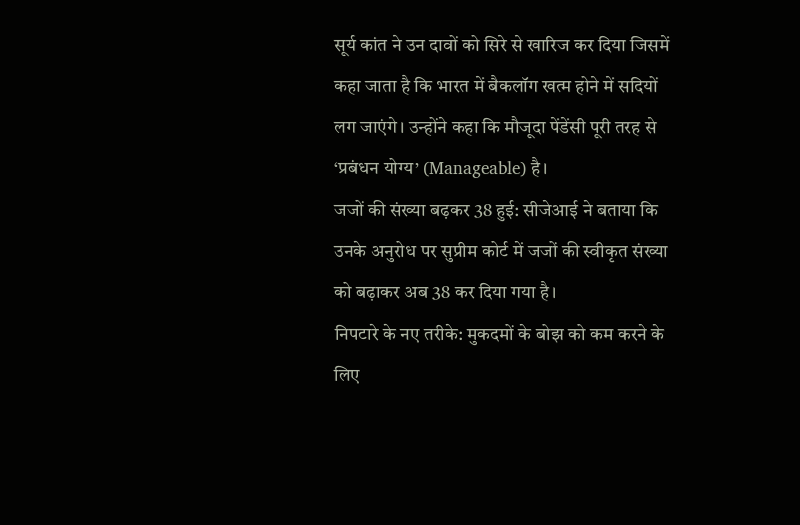सूर्य कांत ने उन दावों को सिरे से खारिज कर दिया जिसमें कहा जाता है कि भारत में बैकलॉग खत्म होने में सदियों लग जाएंगे। उन्होंने कहा कि मौजूदा पेंडेंसी पूरी तरह से ‘प्रबंधन योग्य’ (Manageable) है।
जजों की संख्या बढ़कर 38 हुई: सीजेआई ने बताया कि उनके अनुरोध पर सुप्रीम कोर्ट में जजों की स्वीकृत संख्या को बढ़ाकर अब 38 कर दिया गया है।
निपटारे के नए तरीके: मुकदमों के बोझ को कम करने के लिए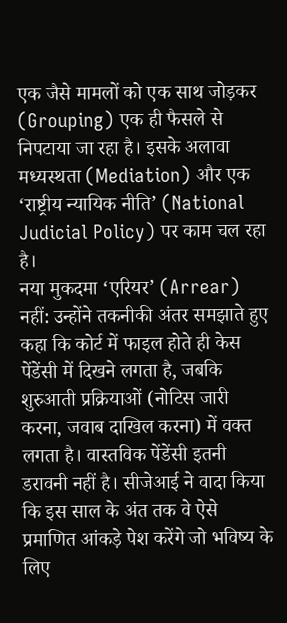एक जैसे मामलों को एक साथ जोड़कर (Grouping) एक ही फैसले से निपटाया जा रहा है। इसके अलावा मध्यस्थता (Mediation) और एक ‘राष्ट्रीय न्यायिक नीति’ (National Judicial Policy) पर काम चल रहा है।
नया मुकदमा ‘एरियर’ (Arrear) नहीं: उन्होंने तकनीकी अंतर समझाते हुए कहा कि कोर्ट में फाइल होते ही केस पेंडेंसी में दिखने लगता है, जबकि शुरुआती प्रक्रियाओं (नोटिस जारी करना, जवाब दाखिल करना) में वक्त लगता है। वास्तविक पेंडेंसी इतनी डरावनी नहीं है। सीजेआई ने वादा किया कि इस साल के अंत तक वे ऐसे प्रमाणित आंकड़े पेश करेंगे जो भविष्य के लिए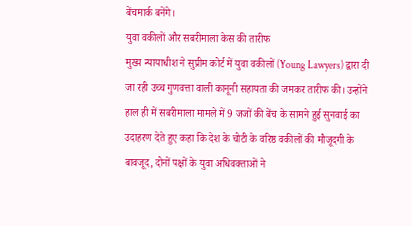बेंचमार्क बनेंगे।
युवा वकीलों और सबरीमाला केस की तारीफ
मुख्य न्यायाधीश ने सुप्रीम कोर्ट में युवा वकीलों (Young Lawyers) द्वारा दी जा रही उच्च गुणवत्ता वाली कानूनी सहायता की जमकर तारीफ की। उन्होंने हाल ही में सबरीमाला मामले में 9 जजों की बेंच के सामने हुई सुनवाई का उदाहरण देते हुए कहा कि देश के चोटी के वरिष्ठ वकीलों की मौजूदगी के बावजूद, दोनों पक्षों के युवा अधिवक्ताओं ने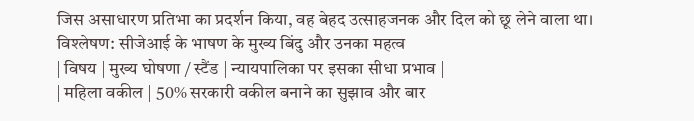जिस असाधारण प्रतिभा का प्रदर्शन किया, वह बेहद उत्साहजनक और दिल को छू लेने वाला था।
विश्लेषण: सीजेआई के भाषण के मुख्य बिंदु और उनका महत्व
| विषय | मुख्य घोषणा / स्टैंड | न्यायपालिका पर इसका सीधा प्रभाव |
| महिला वकील | 50% सरकारी वकील बनाने का सुझाव और बार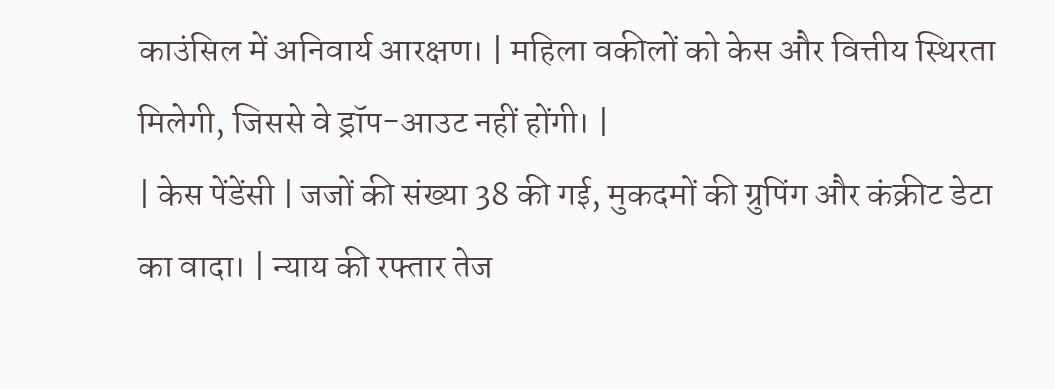काउंसिल में अनिवार्य आरक्षण। | महिला वकीलों को केस और वित्तीय स्थिरता मिलेगी, जिससे वे ड्रॉप-आउट नहीं होंगी। |
| केस पेंडेंसी | जजों की संख्या 38 की गई, मुकदमों की ग्रुपिंग और कंक्रीट डेटा का वादा। | न्याय की रफ्तार तेज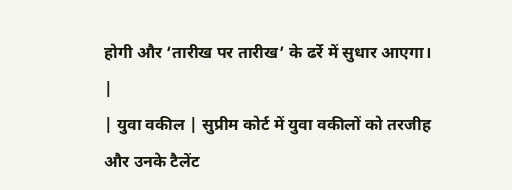होगी और ‘तारीख पर तारीख’ के ढर्रे में सुधार आएगा। |
| युवा वकील | सुप्रीम कोर्ट में युवा वकीलों को तरजीह और उनके टैलेंट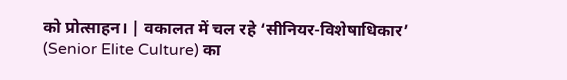को प्रोत्साहन। | वकालत में चल रहे ‘सीनियर-विशेषाधिकार’ (Senior Elite Culture) का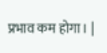प्रभाव कम होगा। |